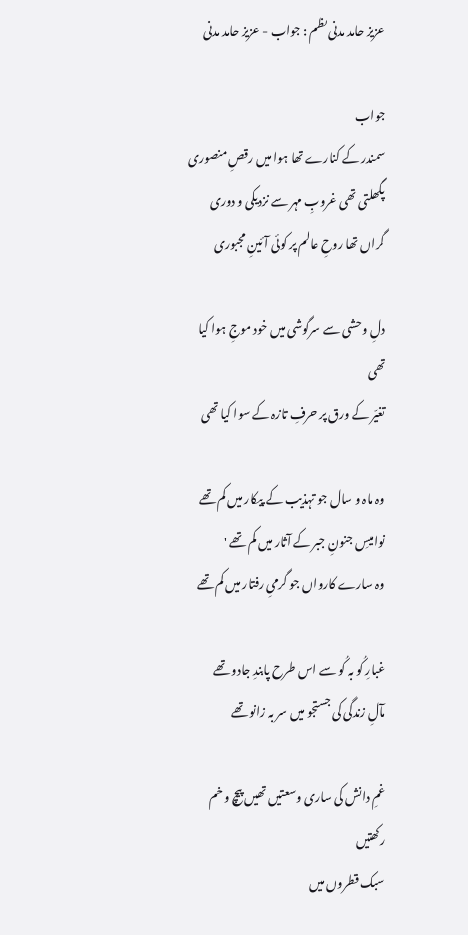عزیز حامد مدنی ںظم : جواب - عزیز حامد مدنی

جواب
سمندر کے کنارے تھا ہوا میں رقصِ منصوری
پگھلتی تھی غروبِ مہر سے نزدیکی و دوری
گراں تھا روحِ عالم پر کوئی آئینِ مجبوری

دلِ وحشی سے سرگوشی میں خود موجِ ہوا کیا تھی
تغیّر کے ورق پر حرفِ تازہ کے سوا کیا تھی

وہ ماہ و سال جو تہذیب کے پیکار میں کم تھے
نوامیسِ جنونِ جبر کے آثار میں کم تھے '
وہ سارے کارواں جو گرمیِ رفتار میں کم تھے

غبارِ کُو بہ کُو سے اس طرح پابندِ جادو تھے
مآلِ زندگی کی جستجو میں سر بہ زانو تھے

غمِ دانش کی ساری وسعتیں تھیں پیچ و خم رکھتیں
سبک قطروں میں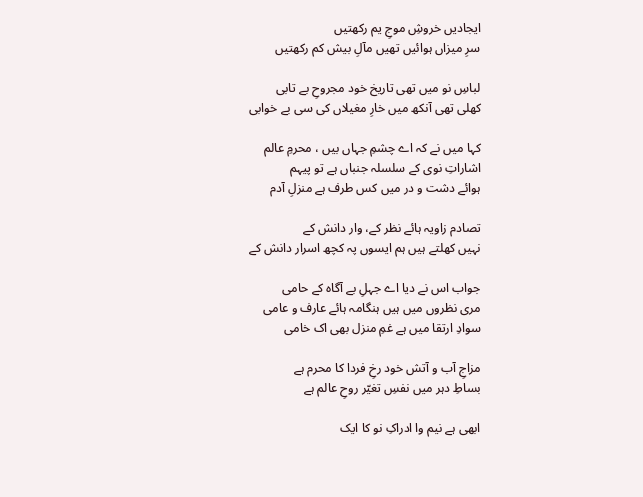ایجادیں خروشِ موجِ یم رکھتیں
سرِ میزاں ہوائیں تھیں مآلِ بیش کم رکھتیں

لباسِ نو میں تھی تاریخ خود مجروحِ بے تابی
کھلی تھی آنکھ میں خارِ مغیلاں کی سی بے خوابی

کہا میں نے کہ اے چشمِ جہاں بیں ، محرمِ عالم
اشاراتِ نوی کے سلسلہ جنباں ہے تو پیہم
ہوائے دشت و در میں کس طرف ہے منزلِ آدم

تصادم زاویہ ہائے نظر کے، وار دانش کے
نہیں کھلتے ہیں ہم ایسوں پہ کچھ اسرار دانش کے

جواب اس نے دیا اے جہلِ بے آگاہ کے حامی
مری نظروں میں ہیں ہنگامہ ہائے عارف و عامی
سوادِ ارتقا میں ہے غمِ منزل بھی اک خامی

مزاجِ آب و آتش خود رخِ فردا کا محرم ہے
بساطِ دہر میں نفسِ تغیّر روحِ عالم ہے

ابھی ہے نیم وا ادراکِ نو کا ایک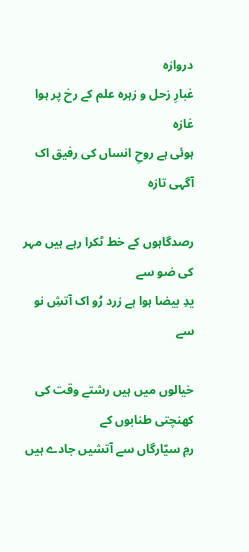دروازہ
غبارِ زحل و زہرہ علم کے رخ پر ہوا غازہ
ہوئی ہے روحِ انساں کی رفیق اک آگہی تازہ

رصدگاہوں کے خط ٹکرا رہے ہیں مہر کی ضو سے
یدِ بیضا ہوا ہے زرد رُو اک آتشِ نو سے

خیالوں میں ہیں رشتے وقت کی کھنچتی طنابوں کے
رمِ سیّارگاں سے آتشیں جادے ہیں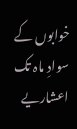خوابوں کے
سوادِ ماہ تک اعشاریے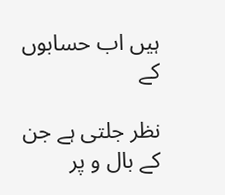ہیں اب حسابوں کے

نظر جلتی ہے جن کے بال و پر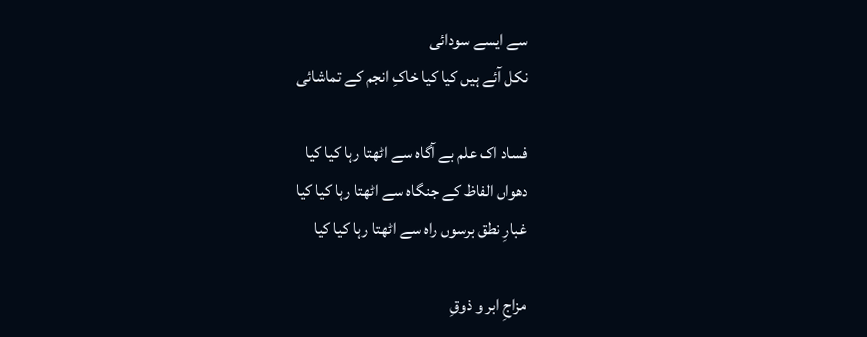سے ایسے سودائی
نکل آئے ہیں کیا کیا خاکِ انجم کے تماشائی

فساد اک علم بے آگاہ سے اٹھتا رہا کیا کیا
دھواں الفاظ کے جنگاہ سے اٹھتا رہا کیا کیا
غبارِ نطق برسوں راہ سے اٹھتا رہا کیا کیا

مزاجِ ابر و ذوقِ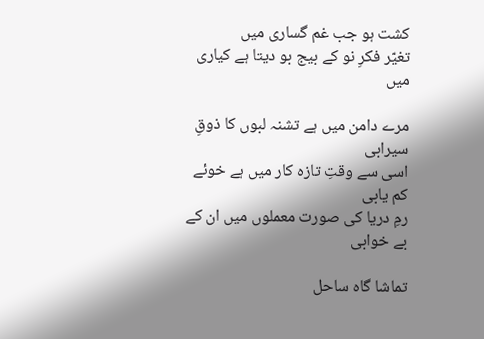کشت ہو جب غم گساری میں
تغیّر فکرِ نو کے بیج بو دیتا ہے کیاری میں

مرے دامن میں ہے تشنہ لبوں کا ذوقِ سیرابی
اسی سے وقتِ تازہ کار میں ہے خوئے کم یابی
رمِ دریا کی صورت معملوں میں ان کے بے خوابی

تماشا گاہ ساحل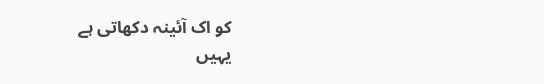کو اک آئینہ دکھاتی ہے
یہیں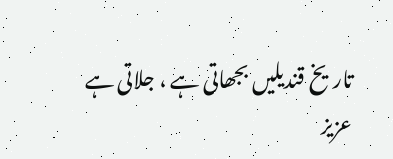تاریخ قندیلیں بجھاتی ہے ، جلاتی ہے
عزیز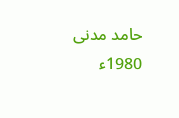حامد مدنی
1980ء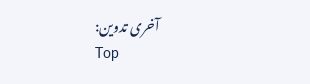آخری تدوین:
Top